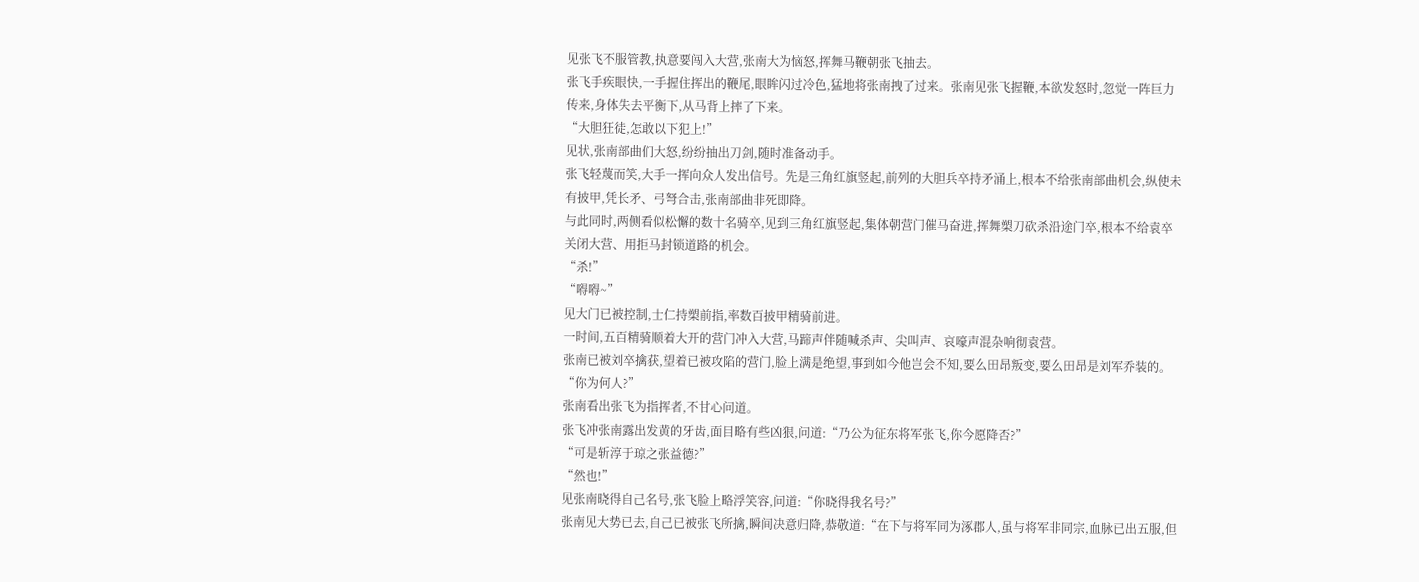见张飞不服管教,执意要闯入大营,张南大为恼怒,挥舞马鞭朝张飞抽去。
张飞手疾眼快,一手握住挥出的鞭尾,眼眸闪过冷色,猛地将张南拽了过来。张南见张飞握鞭,本欲发怒时,忽觉一阵巨力传来,身体失去平衡下,从马背上摔了下来。
“大胆狂徒,怎敢以下犯上!”
见状,张南部曲们大怒,纷纷抽出刀剑,随时准备动手。
张飞轻蔑而笑,大手一挥向众人发出信号。先是三角红旗竖起,前列的大胆兵卒持矛涌上,根本不给张南部曲机会,纵使未有披甲,凭长矛、弓弩合击,张南部曲非死即降。
与此同时,两侧看似松懈的数十名骑卒,见到三角红旗竖起,集体朝营门催马奋进,挥舞槊刀砍杀沿途门卒,根本不给袁卒关闭大营、用拒马封锁道路的机会。
“杀!”
“嘚嘚~”
见大门已被控制,士仁持槊前指,率数百披甲精骑前进。
一时间,五百精骑顺着大开的营门冲入大营,马蹄声伴随喊杀声、尖叫声、哀嚎声混杂响彻袁营。
张南已被刘卒擒获,望着已被攻陷的营门,脸上满是绝望,事到如今他岂会不知,要么田昂叛变,要么田昂是刘军乔装的。
“你为何人?”
张南看出张飞为指挥者,不甘心问道。
张飞冲张南露出发黄的牙齿,面目略有些凶狠,问道:“乃公为征东将军张飞,你今愿降否?”
“可是斩淳于琼之张益德?”
“然也!”
见张南晓得自己名号,张飞脸上略浮笑容,问道:“你晓得我名号?”
张南见大势已去,自己已被张飞所擒,瞬间决意归降,恭敬道:“在下与将军同为涿郡人,虽与将军非同宗,血脉已出五服,但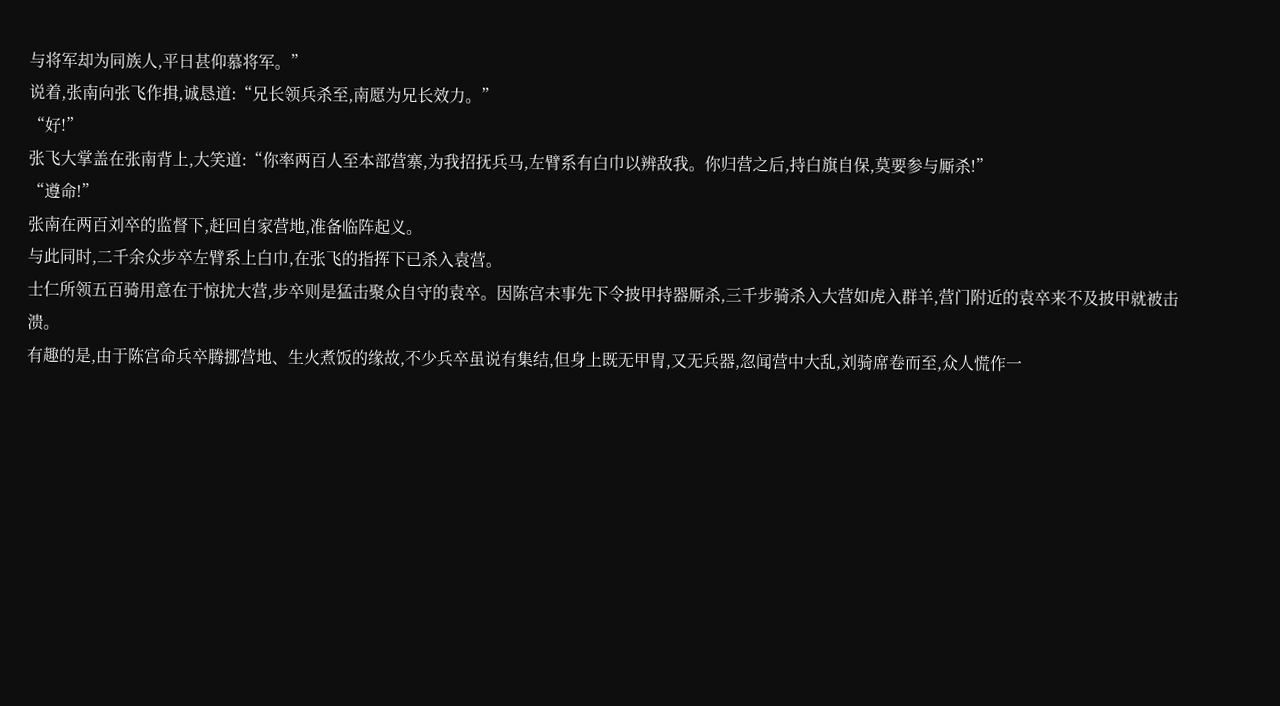与将军却为同族人,平日甚仰慕将军。”
说着,张南向张飞作揖,诚恳道:“兄长领兵杀至,南愿为兄长效力。”
“好!”
张飞大掌盖在张南背上,大笑道:“你率两百人至本部营寨,为我招抚兵马,左臂系有白巾以辨敌我。你归营之后,持白旗自保,莫要参与厮杀!”
“遵命!”
张南在两百刘卒的监督下,赶回自家营地,准备临阵起义。
与此同时,二千余众步卒左臂系上白巾,在张飞的指挥下已杀入袁营。
士仁所领五百骑用意在于惊扰大营,步卒则是猛击聚众自守的袁卒。因陈宫未事先下令披甲持器厮杀,三千步骑杀入大营如虎入群羊,营门附近的袁卒来不及披甲就被击溃。
有趣的是,由于陈宫命兵卒腾挪营地、生火煮饭的缘故,不少兵卒虽说有集结,但身上既无甲胄,又无兵器,忽闻营中大乱,刘骑席卷而至,众人慌作一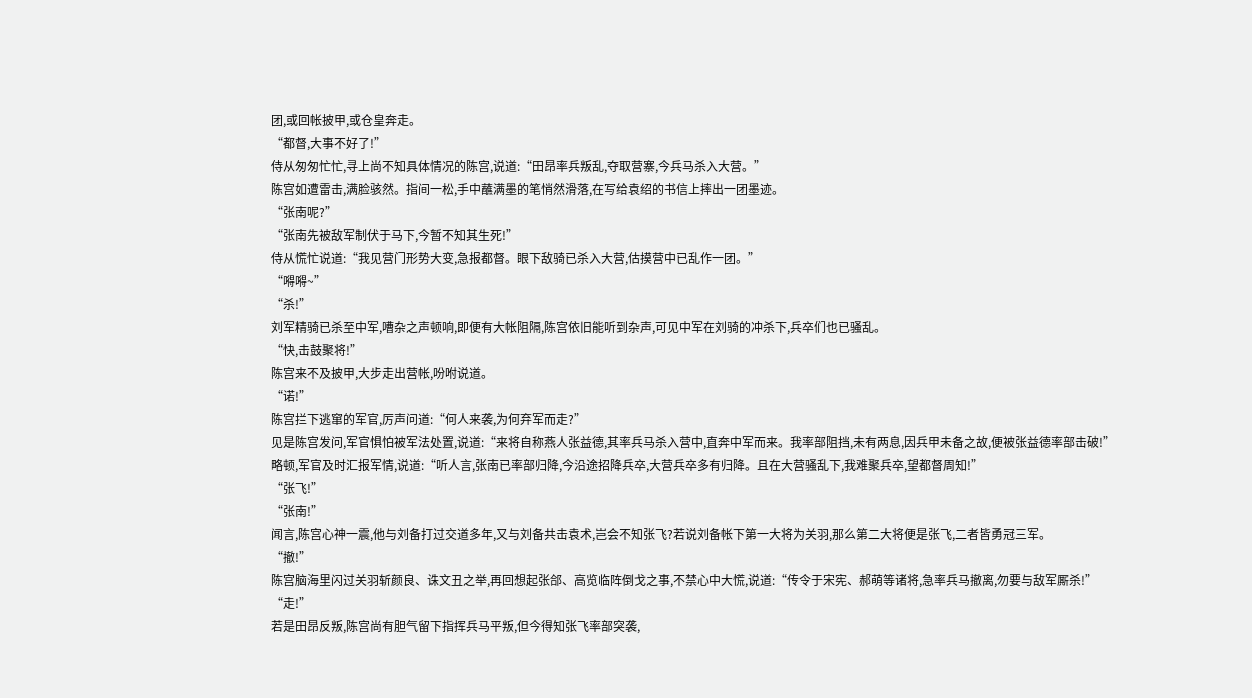团,或回帐披甲,或仓皇奔走。
“都督,大事不好了!”
侍从匆匆忙忙,寻上尚不知具体情况的陈宫,说道:“田昂率兵叛乱,夺取营寨,今兵马杀入大营。”
陈宫如遭雷击,满脸骇然。指间一松,手中蘸满墨的笔悄然滑落,在写给袁绍的书信上摔出一团墨迹。
“张南呢?”
“张南先被敌军制伏于马下,今暂不知其生死!”
侍从慌忙说道:“我见营门形势大变,急报都督。眼下敌骑已杀入大营,估摸营中已乱作一团。”
“嘚嘚~”
“杀!”
刘军精骑已杀至中军,嘈杂之声顿响,即便有大帐阻隔,陈宫依旧能听到杂声,可见中军在刘骑的冲杀下,兵卒们也已骚乱。
“快,击鼓聚将!”
陈宫来不及披甲,大步走出营帐,吩咐说道。
“诺!”
陈宫拦下逃窜的军官,厉声问道:“何人来袭,为何弃军而走?”
见是陈宫发问,军官惧怕被军法处置,说道:“来将自称燕人张益德,其率兵马杀入营中,直奔中军而来。我率部阻挡,未有两息,因兵甲未备之故,便被张益德率部击破!”
略顿,军官及时汇报军情,说道:“听人言,张南已率部归降,今沿途招降兵卒,大营兵卒多有归降。且在大营骚乱下,我难聚兵卒,望都督周知!”
“张飞!”
“张南!”
闻言,陈宫心神一震,他与刘备打过交道多年,又与刘备共击袁术,岂会不知张飞?若说刘备帐下第一大将为关羽,那么第二大将便是张飞,二者皆勇冠三军。
“撤!”
陈宫脑海里闪过关羽斩颜良、诛文丑之举,再回想起张郃、高览临阵倒戈之事,不禁心中大慌,说道:“传令于宋宪、郝萌等诸将,急率兵马撤离,勿要与敌军厮杀!”
“走!”
若是田昂反叛,陈宫尚有胆气留下指挥兵马平叛,但今得知张飞率部突袭,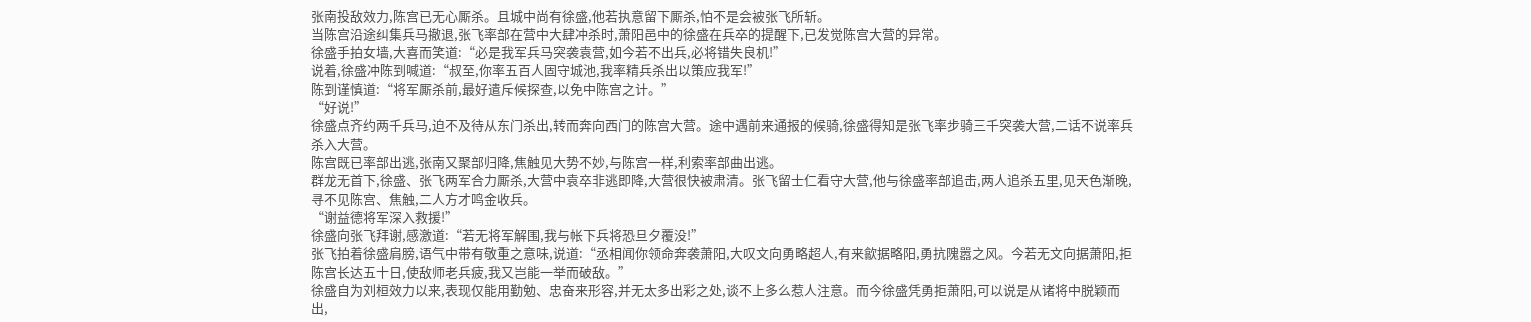张南投敌效力,陈宫已无心厮杀。且城中尚有徐盛,他若执意留下厮杀,怕不是会被张飞所斩。
当陈宫沿途纠集兵马撤退,张飞率部在营中大肆冲杀时,萧阳邑中的徐盛在兵卒的提醒下,已发觉陈宫大营的异常。
徐盛手拍女墙,大喜而笑道:“必是我军兵马突袭袁营,如今若不出兵,必将错失良机!”
说着,徐盛冲陈到喊道:“叔至,你率五百人固守城池,我率精兵杀出以策应我军!”
陈到谨慎道:“将军厮杀前,最好遣斥候探查,以免中陈宫之计。”
“好说!”
徐盛点齐约两千兵马,迫不及待从东门杀出,转而奔向西门的陈宫大营。途中遇前来通报的候骑,徐盛得知是张飞率步骑三千突袭大营,二话不说率兵杀入大营。
陈宫既已率部出逃,张南又聚部归降,焦触见大势不妙,与陈宫一样,利索率部曲出逃。
群龙无首下,徐盛、张飞两军合力厮杀,大营中袁卒非逃即降,大营很快被肃清。张飞留士仁看守大营,他与徐盛率部追击,两人追杀五里,见天色渐晚,寻不见陈宫、焦触,二人方才鸣金收兵。
“谢益德将军深入救援!”
徐盛向张飞拜谢,感激道:“若无将军解围,我与帐下兵将恐旦夕覆没!”
张飞拍着徐盛肩膀,语气中带有敬重之意味,说道:“丞相闻你领命奔袭萧阳,大叹文向勇略超人,有来歙据略阳,勇抗隗嚣之风。今若无文向据萧阳,拒陈宫长达五十日,使敌师老兵疲,我又岂能一举而破敌。”
徐盛自为刘桓效力以来,表现仅能用勤勉、忠奋来形容,并无太多出彩之处,谈不上多么惹人注意。而今徐盛凭勇拒萧阳,可以说是从诸将中脱颖而出,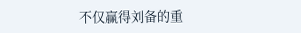不仅赢得刘备的重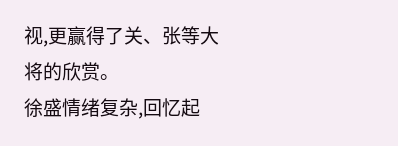视,更赢得了关、张等大将的欣赏。
徐盛情绪复杂,回忆起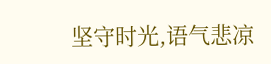坚守时光,语气悲凉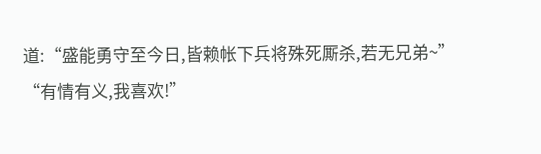道:“盛能勇守至今日,皆赖帐下兵将殊死厮杀,若无兄弟~”
“有情有义,我喜欢!”